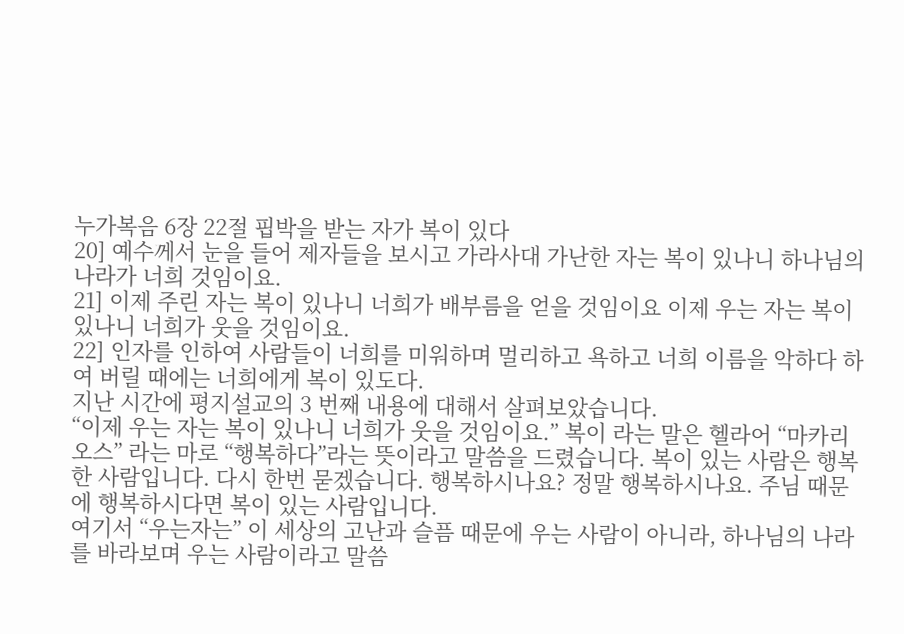누가복음 6장 22절 핍박을 받는 자가 복이 있다
20] 예수께서 눈을 들어 제자들을 보시고 가라사대 가난한 자는 복이 있나니 하나님의 나라가 너희 것임이요.
21] 이제 주린 자는 복이 있나니 너희가 배부름을 얻을 것임이요 이제 우는 자는 복이 있나니 너희가 웃을 것임이요.
22] 인자를 인하여 사람들이 너희를 미워하며 멀리하고 욕하고 너희 이름을 악하다 하여 버릴 때에는 너희에게 복이 있도다.
지난 시간에 평지설교의 3 번째 내용에 대해서 살펴보았습니다.
“이제 우는 자는 복이 있나니 너희가 웃을 것임이요.” 복이 라는 말은 헬라어 “마카리오스” 라는 마로 “행복하다”라는 뜻이라고 말씀을 드렸습니다. 복이 있는 사람은 행복한 사람입니다. 다시 한번 묻겠습니다. 행복하시나요? 정말 행복하시나요. 주님 때문에 행복하시다면 복이 있는 사람입니다.
여기서 “우는자는” 이 세상의 고난과 슬픔 때문에 우는 사람이 아니라, 하나님의 나라를 바라보며 우는 사람이라고 말씀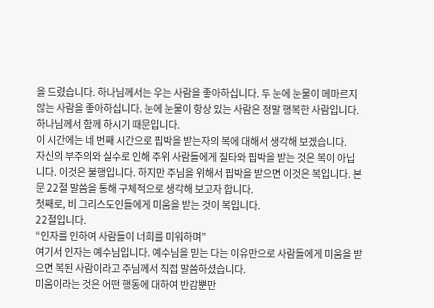을 드렸습니다. 하나님께서는 우는 사람을 좋아하십니다. 두 눈에 눈물이 메마르지 않는 사람을 좋아하십니다. 눈에 눈물이 항상 있는 사람은 정말 행복한 사람입니다. 하나님께서 함께 하시기 때문입니다.
이 시간에는 네 번째 시간으로 핍박을 받는자의 복에 대해서 생각해 보겠습니다.
자신의 부주의와 실수로 인해 주위 사람들에게 질타와 핍박을 받는 것은 복이 아닙니다. 이것은 불행입니다. 하지만 주님을 위해서 핍박을 받으면 이것은 복입니다. 본문 22절 말씀을 통해 구체적으로 생각해 보고자 합니다.
첫째로, 비 그리스도인들에게 미움을 받는 것이 복입니다.
22절입니다.
“인자를 인하여 사람들이 너희를 미워하며”
여기서 인자는 예수님입니다. 예수님을 믿는 다는 이유만으로 사람들에게 미움을 받으면 복된 사람이라고 주님께서 직접 말씀하셨습니다.
미움이라는 것은 어떤 행동에 대하여 반감뿐만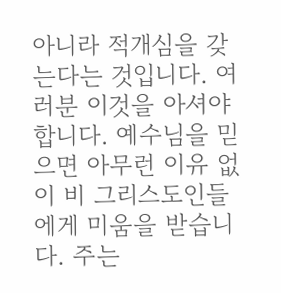아니라 적개심을 갖는다는 것입니다. 여러분 이것을 아셔야 합니다. 예수님을 믿으면 아무런 이유 없이 비 그리스도인들에게 미움을 받습니다. 주는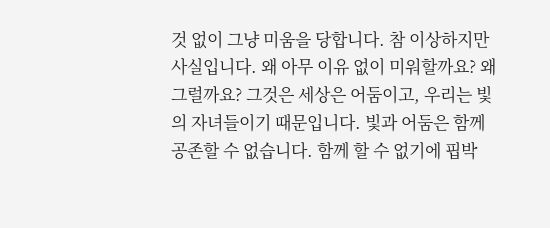것 없이 그냥 미움을 당합니다. 참 이상하지만 사실입니다. 왜 아무 이유 없이 미워할까요? 왜 그럴까요? 그것은 세상은 어둠이고, 우리는 빛의 자녀들이기 때문입니다. 빛과 어둠은 함께 공존할 수 없습니다. 함께 할 수 없기에 핍박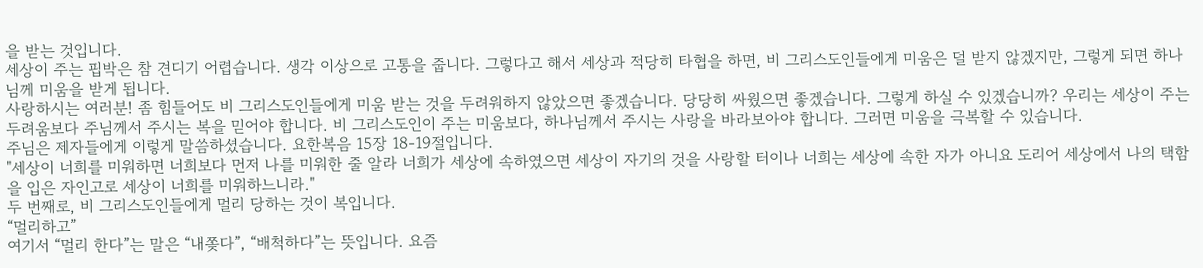을 받는 것입니다.
세상이 주는 핍박은 참 견디기 어렵습니다. 생각 이상으로 고통을 줍니다. 그렇다고 해서 세상과 적당히 타협을 하면, 비 그리스도인들에게 미움은 덜 받지 않겠지만, 그렇게 되면 하나님께 미움을 받게 됩니다.
사랑하시는 여러분! 좀 힘들어도 비 그리스도인들에게 미움 받는 것을 두려워하지 않았으면 좋겠습니다. 당당히 싸웠으면 좋겠습니다. 그렇게 하실 수 있겠습니까? 우리는 세상이 주는 두려움보다 주님께서 주시는 복을 믿어야 합니다. 비 그리스도인이 주는 미움보다, 하나님께서 주시는 사랑을 바라보아야 합니다. 그러면 미움을 극복할 수 있습니다.
주님은 제자들에게 이렇게 말씀하셨습니다. 요한복음 15장 18-19절입니다.
"세상이 너희를 미워하면 너희보다 먼저 나를 미워한 줄 알라 너희가 세상에 속하였으면 세상이 자기의 것을 사랑할 터이나 너희는 세상에 속한 자가 아니요 도리어 세상에서 나의 택함을 입은 자인고로 세상이 너희를 미워하느니라."
두 번째로, 비 그리스도인들에게 멀리 당하는 것이 복입니다.
“멀리하고”
여기서 “멀리 한다”는 말은 “내쫒다”, “배척하다”는 뜻입니다. 요즘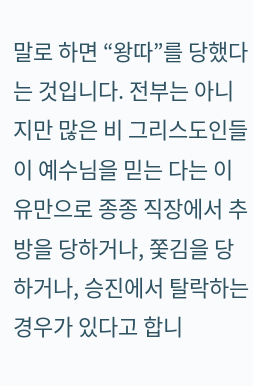말로 하면 “왕따”를 당했다는 것입니다. 전부는 아니지만 많은 비 그리스도인들이 예수님을 믿는 다는 이유만으로 종종 직장에서 추방을 당하거나, 쫓김을 당하거나, 승진에서 탈락하는 경우가 있다고 합니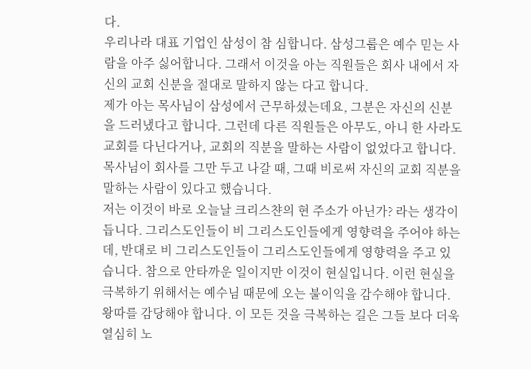다.
우리나라 대표 기업인 삼성이 참 심합니다. 삼성그룹은 예수 믿는 사람을 아주 싫어합니다. 그래서 이것을 아는 직원들은 회사 내에서 자신의 교회 신분을 절대로 말하지 않는 다고 합니다.
제가 아는 목사님이 삼성에서 근무하셨는데요, 그분은 자신의 신분을 드러냈다고 합니다. 그런데 다른 직원들은 아무도, 아니 한 사라도 교회를 다닌다거나, 교회의 직분을 말하는 사람이 없었다고 합니다. 목사님이 회사를 그만 두고 나갈 때, 그때 비로써 자신의 교회 직분을 말하는 사람이 있다고 했습니다.
저는 이것이 바로 오늘날 크리스챤의 현 주소가 아닌가? 라는 생각이 듭니다. 그리스도인들이 비 그리스도인들에게 영향력을 주어야 하는데, 반대로 비 그리스도인들이 그리스도인들에게 영향력을 주고 있습니다. 참으로 안타까운 일이지만 이것이 현실입니다. 이런 현실을 극복하기 위해서는 예수님 때문에 오는 불이익을 감수해야 합니다. 왕따를 감당해야 합니다. 이 모든 것을 극복하는 길은 그들 보다 더욱 열심히 노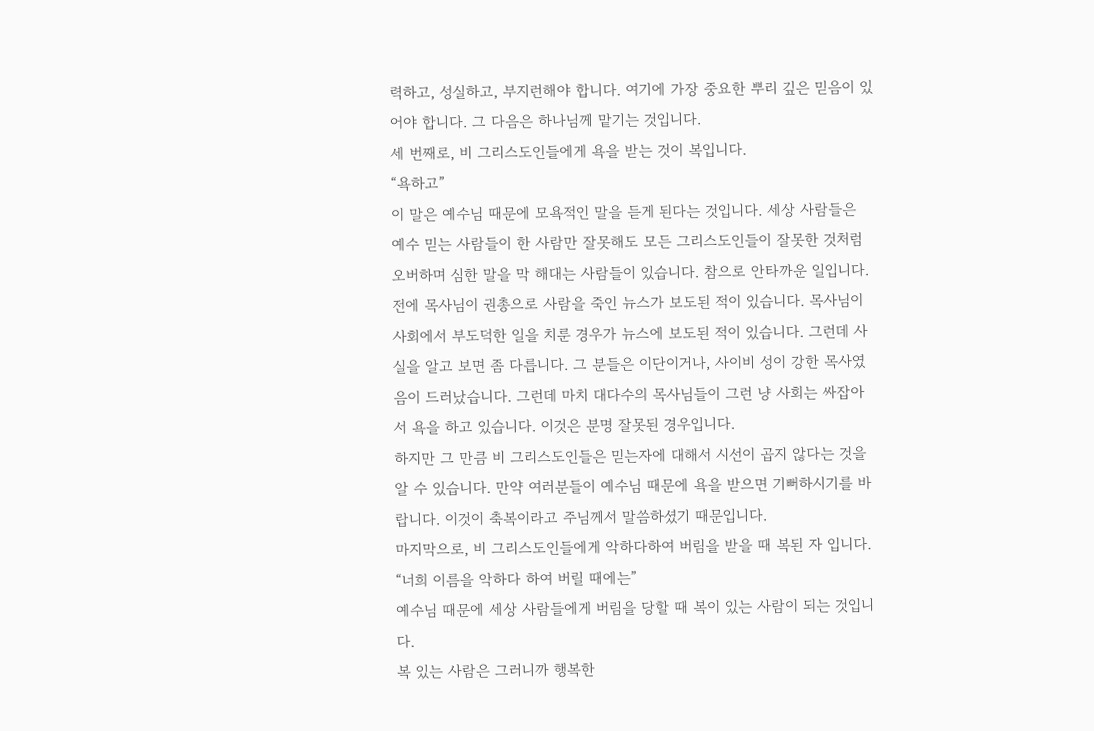력하고, 성실하고, 부지런해야 합니다. 여기에 가장 중요한 뿌리 깊은 믿음이 있어야 합니다. 그 다음은 하나님께 맡기는 것입니다.
세 번째로, 비 그리스도인들에게 욕을 받는 것이 복입니다.
“욕하고”
이 말은 예수님 때문에 모욕적인 말을 듣게 된다는 것입니다. 세상 사람들은 예수 믿는 사람들이 한 사람만 잘못해도 모든 그리스도인들이 잘못한 것처럼 오버하며 심한 말을 막 해대는 사람들이 있습니다. 참으로 안타까운 일입니다.
전에 목사님이 권총으로 사람을 죽인 뉴스가 보도된 적이 있습니다. 목사님이 사회에서 부도덕한 일을 치룬 경우가 뉴스에 보도된 적이 있습니다. 그런데 사실을 알고 보면 좀 다릅니다. 그 분들은 이단이거나, 사이비 성이 강한 목사였음이 드러났습니다. 그런데 마치 대다수의 목사님들이 그런 냥 사회는 싸잡아서 욕을 하고 있습니다. 이것은 분명 잘못된 경우입니다.
하지만 그 만큼 비 그리스도인들은 믿는자에 대해서 시선이 곱지 않다는 것을 알 수 있습니다. 만약 여러분들이 예수님 때문에 욕을 받으면 기뻐하시기를 바랍니다. 이것이 축복이라고 주님께서 말씀하셨기 때문입니다.
마지막으로, 비 그리스도인들에게 악하다하여 버림을 받을 때 복된 자 입니다.
“너희 이름을 악하다 하여 버릴 때에는”
예수님 때문에 세상 사람들에게 버림을 당할 때 복이 있는 사람이 되는 것입니다.
복 있는 사람은 그러니까 행복한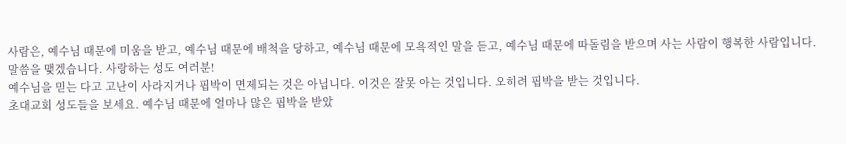사람은, 예수님 때문에 미움을 받고, 예수님 때문에 배척을 당하고, 예수님 때문에 모욕적인 말을 듣고, 예수님 때문에 따돌림을 받으며 사는 사람이 행복한 사람입니다.
말씀을 맺겠습니다. 사랑하는 성도 여러분!
예수님을 믿는 다고 고난이 사라지거나 핍박이 면제되는 것은 아닙니다. 이것은 잘못 아는 것입니다. 오히려 핍박을 받는 것입니다.
초대교회 성도들을 보세요. 예수님 때문에 얼마나 많은 핍박을 받았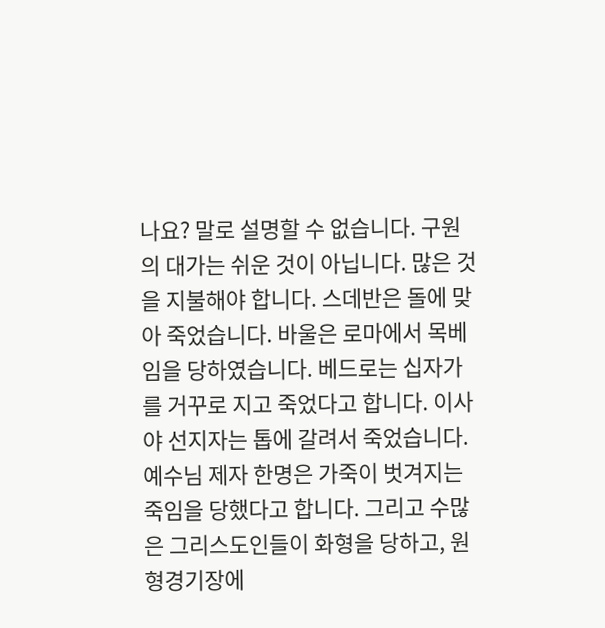나요? 말로 설명할 수 없습니다. 구원의 대가는 쉬운 것이 아닙니다. 많은 것을 지불해야 합니다. 스데반은 돌에 맞아 죽었습니다. 바울은 로마에서 목베임을 당하였습니다. 베드로는 십자가를 거꾸로 지고 죽었다고 합니다. 이사야 선지자는 톱에 갈려서 죽었습니다. 예수님 제자 한명은 가죽이 벗겨지는 죽임을 당했다고 합니다. 그리고 수많은 그리스도인들이 화형을 당하고, 원형경기장에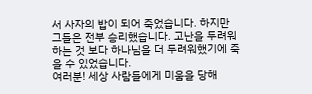서 사자의 밥이 되어 죽었습니다. 하지만 그들은 전부 승리했습니다. 고난을 두려워하는 것 보다 하나님을 더 두려워했기에 죽을 수 있었습니다.
여러분! 세상 사람들에게 미움을 당해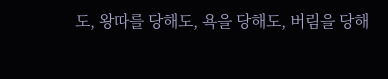도, 왕따를 당해도, 욕을 당해도, 버림을 당해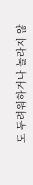도 두려워하거나 놀라지 않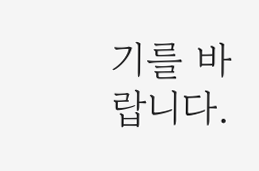기를 바랍니다.